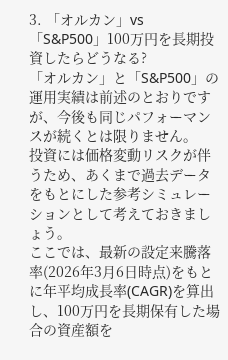3. 「オルカン」vs「S&P500」100万円を長期投資したらどうなる?
「オルカン」と「S&P500」の運用実績は前述のとおりですが、今後も同じパフォーマンスが続くとは限りません。
投資には価格変動リスクが伴うため、あくまで過去データをもとにした参考シミュレーションとして考えておきましょう。
ここでは、最新の設定来騰落率(2026年3月6日時点)をもとに年平均成長率(CAGR)を算出し、100万円を長期保有した場合の資産額を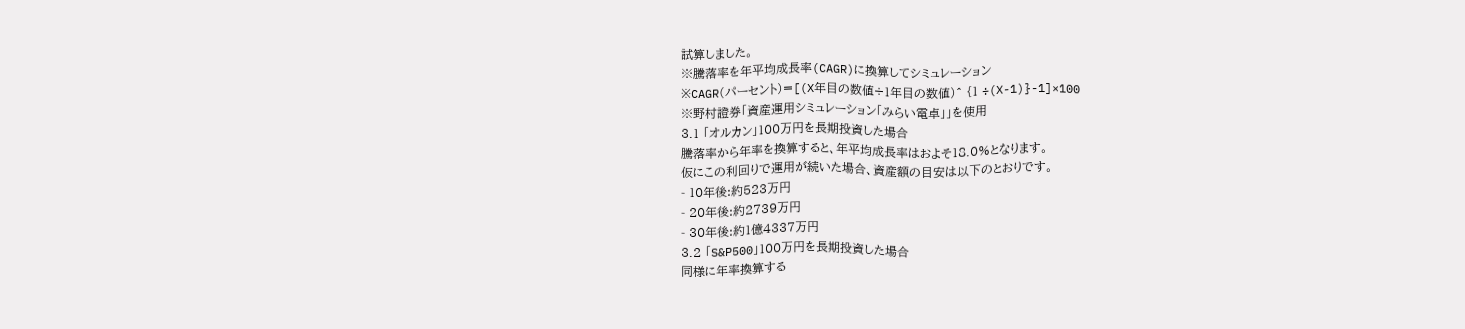試算しました。
※騰落率を年平均成長率(CAGR)に換算してシミュレーション
※CAGR(パーセント)=[(X年目の数値÷1年目の数値)^ {1 ÷(X-1)}-1]×100
※野村證券「資産運用シミュレーション「みらい電卓」」を使用
3.1 「オルカン」100万円を長期投資した場合
騰落率から年率を換算すると、年平均成長率はおよそ18.0%となります。
仮にこの利回りで運用が続いた場合、資産額の目安は以下のとおりです。
- 10年後:約523万円
- 20年後:約2739万円
- 30年後:約1億4337万円
3.2 「S&P500」100万円を長期投資した場合
同様に年率換算する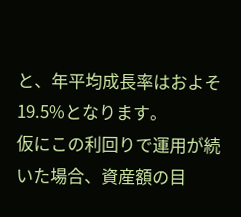と、年平均成長率はおよそ19.5%となります。
仮にこの利回りで運用が続いた場合、資産額の目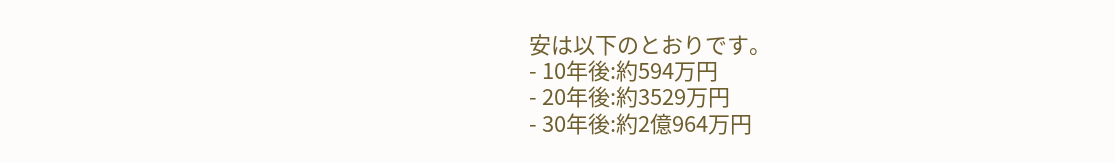安は以下のとおりです。
- 10年後:約594万円
- 20年後:約3529万円
- 30年後:約2億964万円